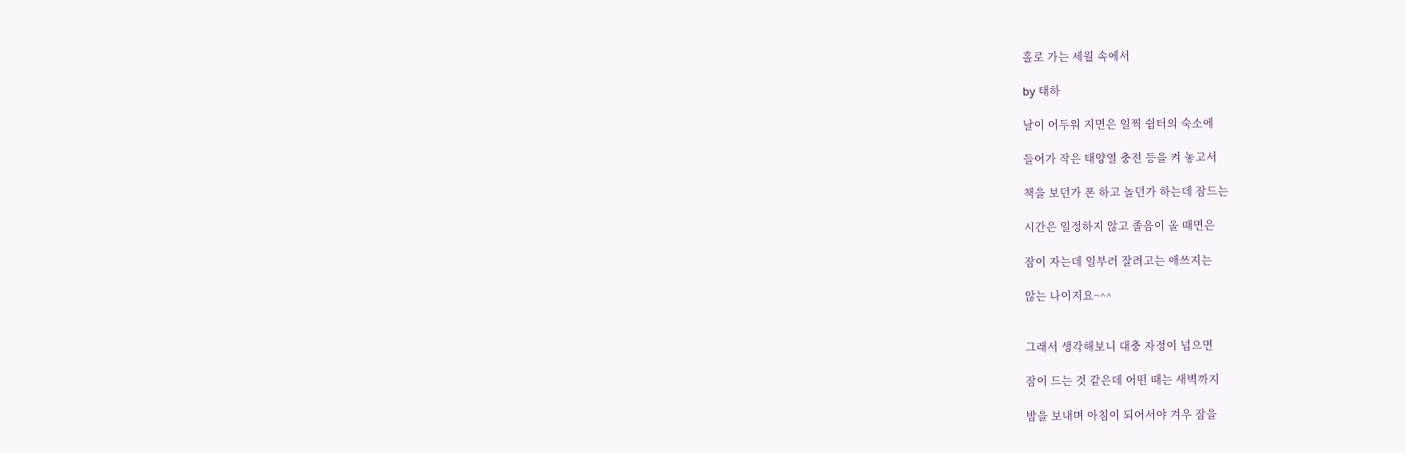홀로 가는 세월 속에서

by 태하

날이 어두워 지면은 일찍 쉼터의 숙소에

들어가 작은 태양열 충전 등을 켜 놓고서

책을 보던가 폰 하고 놀던가 하는데 잠드는

시간은 일정하지 않고 졸음이 올 때면은

잠이 자는데 일부러 잘려고는 애쓰지는

않는 나이지요~^^


그래서 생각해보니 대충 자정이 넘으면

잠이 드는 것 같은데 어떤 때는 새벽까지

밤을 보내며 아침이 되어서야 겨우 잠을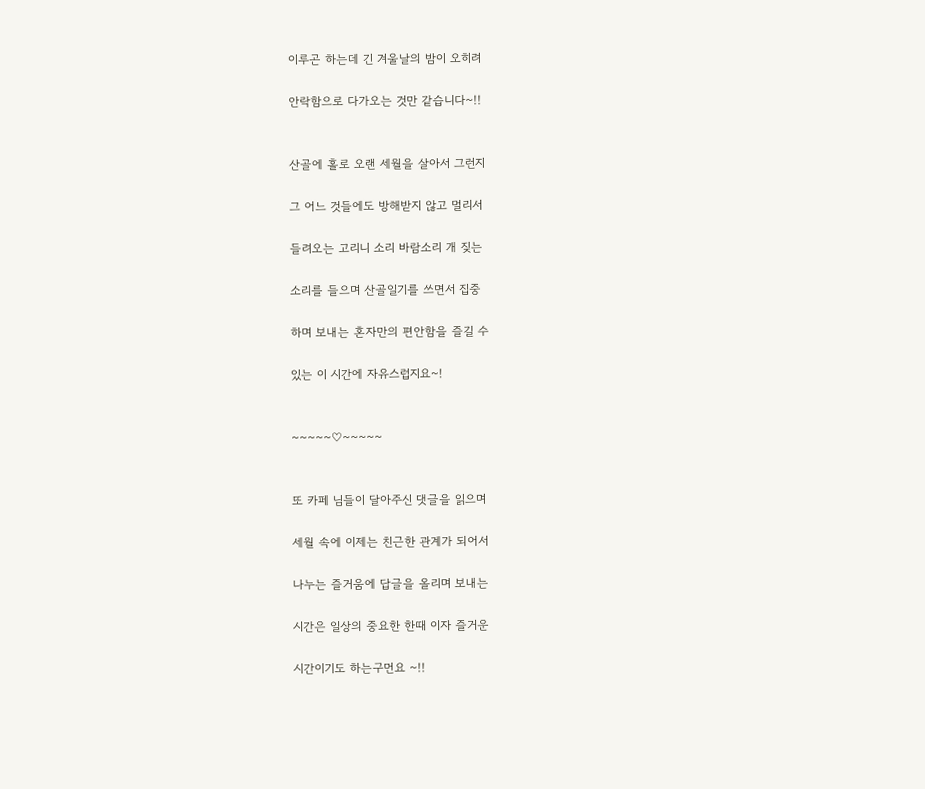이루곤 하는데 긴 겨울날의 밤이 오히려

안락함으로 다가오는 것만 같습니다~!!


산골에 홀로 오랜 세월을 살아서 그런지

그 어느 것들에도 방해받지 않고 멀리서

들려오는 고리니 소리 바람소리 개 짖는

소리를 들으며 산골일기를 쓰면서 집중

하며 보내는 혼자만의 편안함을 즐길 수

있는 이 시간에 자유스럽지요~!


~~~~~♡~~~~~


또 카페 님들이 달아주신 댓글을 읽으며

세월 속에 이제는 친근한 관계가 되어서

나누는 즐거움에 답글을 올리며 보내는

시간은 일상의 중요한 한때 이자 즐거운

시간이기도 하는구먼요 ~!!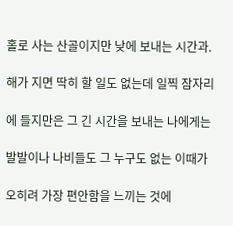홀로 사는 산골이지만 낮에 보내는 시간과.

해가 지면 딱히 할 일도 없는데 일찍 잠자리

에 들지만은 그 긴 시간을 보내는 나에게는

발발이나 나비들도 그 누구도 없는 이때가

오히려 가장 편안함을 느끼는 것에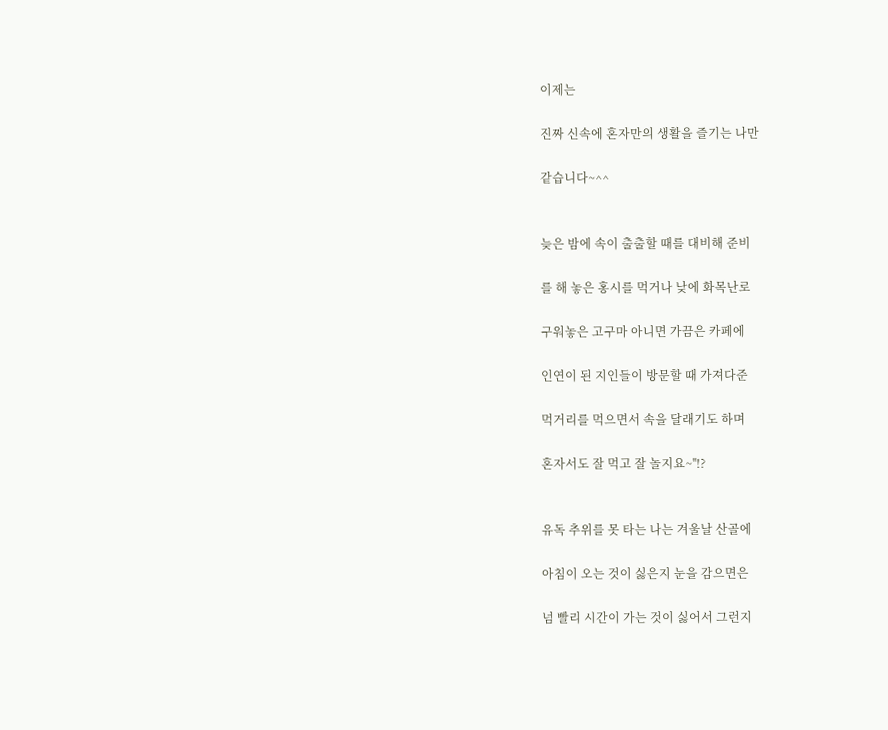이제는

진짜 신속에 혼자만의 생활을 즐기는 나만

같습니다~^^


늦은 밤에 속이 출출할 때를 대비해 준비

를 해 놓은 홍시를 먹거나 낮에 화목난로

구워놓은 고구마 아니면 가끔은 카페에

인연이 된 지인들이 방문할 때 가져다준

먹거리를 먹으면서 속을 달래기도 하며

혼자서도 잘 먹고 잘 놀지요~''!?


유독 추위를 못 타는 나는 겨울날 산골에

아침이 오는 것이 싫은지 눈을 감으면은

넘 빨리 시간이 가는 것이 싫어서 그런지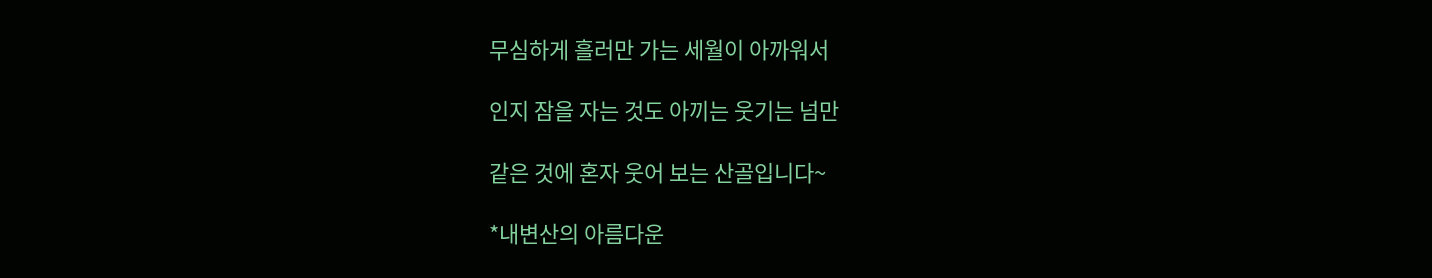무심하게 흘러만 가는 세월이 아까워서

인지 잠을 자는 것도 아끼는 웃기는 넘만

같은 것에 혼자 웃어 보는 산골입니다~

*내변산의 아름다운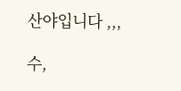산야입니다 ,,,

수,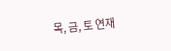목, 금, 토 연재